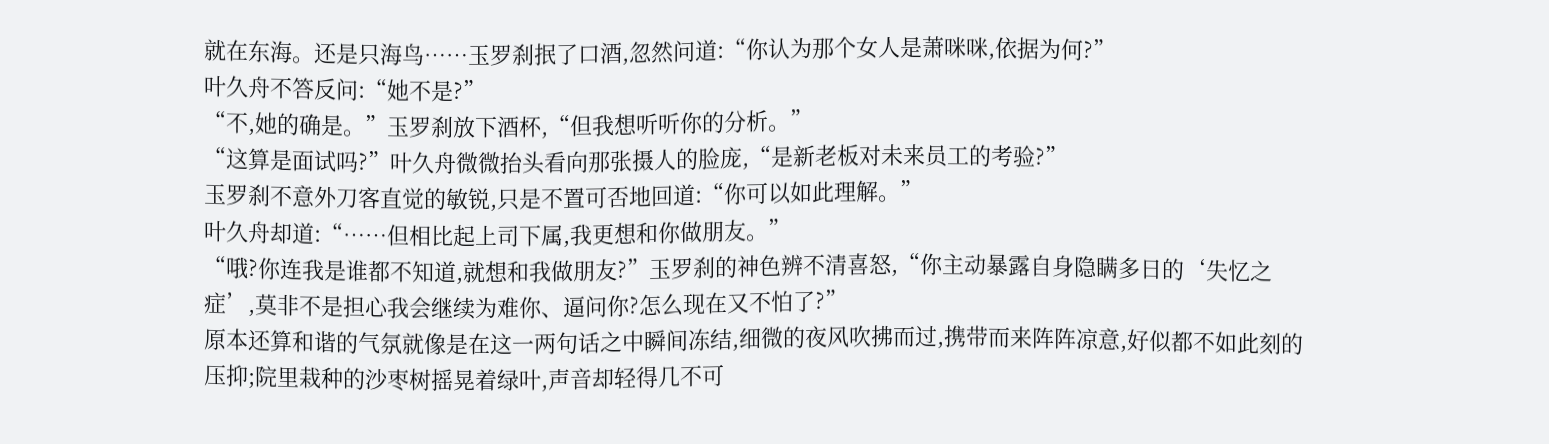就在东海。还是只海鸟……玉罗刹抿了口酒,忽然问道:“你认为那个女人是萧咪咪,依据为何?”
叶久舟不答反问:“她不是?”
“不,她的确是。”玉罗刹放下酒杯,“但我想听听你的分析。”
“这算是面试吗?”叶久舟微微抬头看向那张摄人的脸庞,“是新老板对未来员工的考验?”
玉罗刹不意外刀客直觉的敏锐,只是不置可否地回道:“你可以如此理解。”
叶久舟却道:“……但相比起上司下属,我更想和你做朋友。”
“哦?你连我是谁都不知道,就想和我做朋友?”玉罗刹的神色辨不清喜怒,“你主动暴露自身隐瞒多日的‘失忆之症’,莫非不是担心我会继续为难你、逼问你?怎么现在又不怕了?”
原本还算和谐的气氛就像是在这一两句话之中瞬间冻结,细微的夜风吹拂而过,携带而来阵阵凉意,好似都不如此刻的压抑;院里栽种的沙枣树摇晃着绿叶,声音却轻得几不可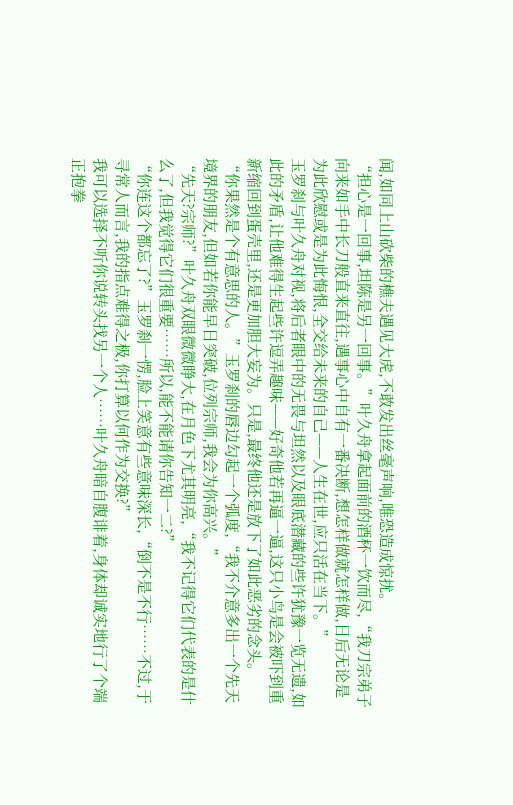闻,如同上山砍柴的樵夫遇见大虎,不敢发出丝毫声响,唯恐造成惊扰。
“担心是一回事,坦陈是另一回事。”叶久舟拿起面前的酒杯一饮而尽,“我刀宗弟子向来如手中长刀般直来直往,遇事心中自有一番决断,想怎样做就怎样做,日后无论是为此欣慰或是为此悔恨,全交给未来的自己——人生在世,应只活在当下。”
玉罗刹与叶久舟对视,将后者眼中的无畏与坦然以及眼底潜藏的些许犹豫一览无遗,如此的矛盾,让他难得生起些许逗弄趣味——好奇他若再逼一逼,这只小鸟是会被吓到重新缩回到蛋壳里,还是更加胆大妄为。只是,最终他还是放下了如此恶劣的念头。
“你果然是个有意思的人。”玉罗刹的唇边勾起一个弧度,“我不介意多出一个先天境界的朋友,但如若你能早日突破,位列宗师,我会为你高兴。”
“先天?宗师?”叶久舟双眼微微睁大,在月色下尤其明亮,“我不记得它们代表的是什么了,但我觉得它们很重要……所以,能不能请你告知一二?”
“你连这个都忘了?”玉罗刹一愣,脸上笑意有些意味深长,“倒不是不行……不过,于寻常人而言,我的指点难得之极,你打算以何作为交换?”
我可以选择不听你说转头找另一个人……叶久舟暗自腹诽着,身体却诚实地行了个端正抱拳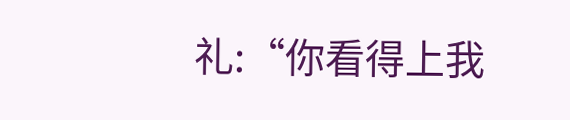礼:“你看得上我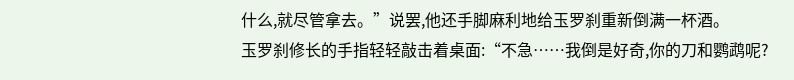什么,就尽管拿去。”说罢,他还手脚麻利地给玉罗刹重新倒满一杯酒。
玉罗刹修长的手指轻轻敲击着桌面:“不急……我倒是好奇,你的刀和鹦鹉呢?